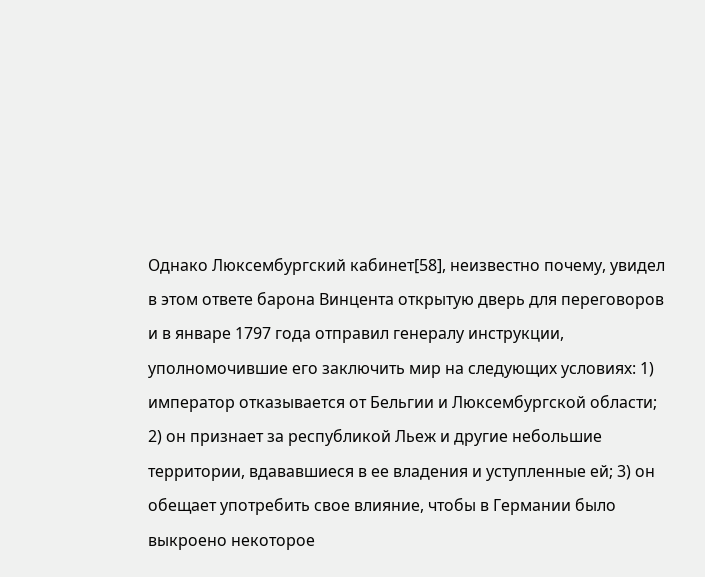Однако Люксембургский кабинет[58], неизвестно почему, увидел в этом ответе барона Винцента открытую дверь для переговоров и в январе 1797 года отправил генералу инструкции, уполномочившие его заключить мир на следующих условиях: 1) император отказывается от Бельгии и Люксембургской области; 2) он признает за республикой Льеж и другие небольшие территории, вдававшиеся в ее владения и уступленные ей; 3) он обещает употребить свое влияние, чтобы в Германии было выкроено некоторое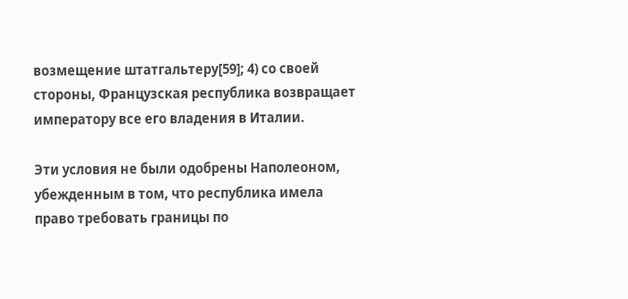возмещение штатгальтеру[59]; 4) со своей стороны, Французская республика возвращает императору все его владения в Италии.

Эти условия не были одобрены Наполеоном, убежденным в том, что республика имела право требовать границы по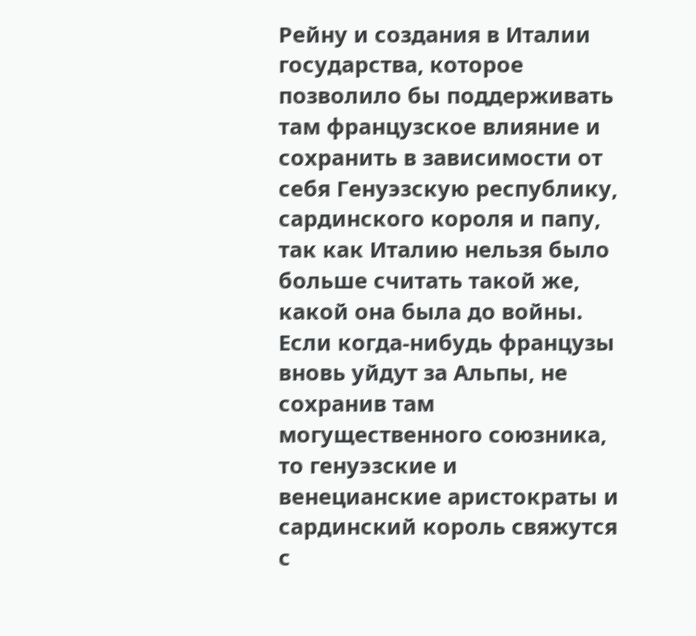Рейну и создания в Италии государства, которое позволило бы поддерживать там французское влияние и сохранить в зависимости от себя Генуэзскую республику, сардинского короля и папу, так как Италию нельзя было больше считать такой же, какой она была до войны. Если когда-нибудь французы вновь уйдут за Альпы, не сохранив там могущественного союзника, то генуэзские и венецианские аристократы и сардинский король свяжутся с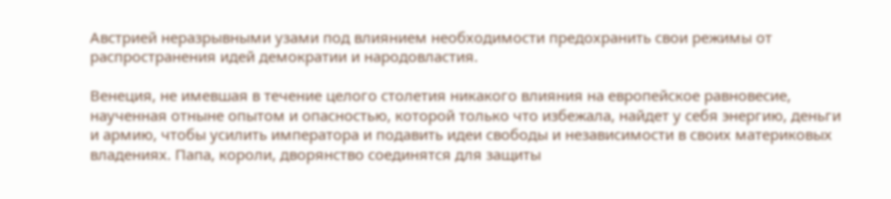Австрией неразрывными узами под влиянием необходимости предохранить свои режимы от распространения идей демократии и народовластия.

Венеция, не имевшая в течение целого столетия никакого влияния на европейское равновесие, наученная отныне опытом и опасностью, которой только что избежала, найдет у себя энергию, деньги и армию, чтобы усилить императора и подавить идеи свободы и независимости в своих материковых владениях. Папа, короли, дворянство соединятся для защиты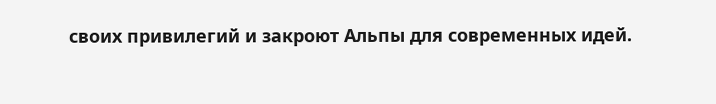своих привилегий и закроют Альпы для современных идей.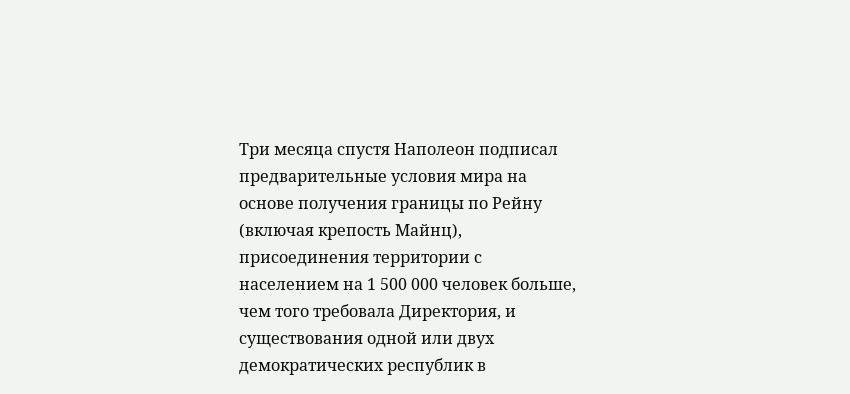Три месяца спустя Наполеон подписал предварительные условия мира на основе получения границы по Рейну (включая крепость Майнц), присоединения территории с населением на 1 500 000 человек больше, чем того требовала Директория, и существования одной или двух демократических республик в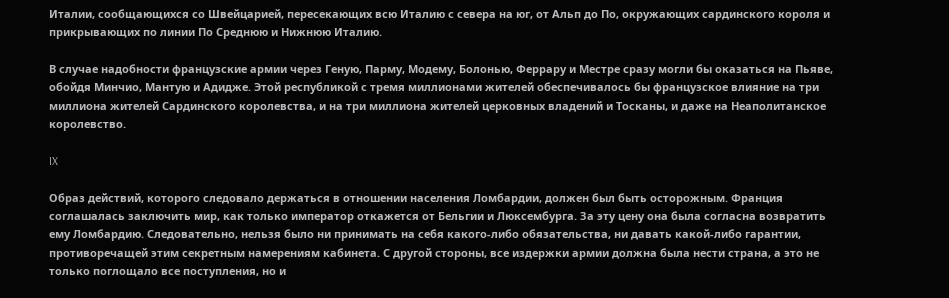Италии, сообщающихся со Швейцарией, пересекающих всю Италию с севера на юг, от Альп до По, окружающих сардинского короля и прикрывающих по линии По Среднюю и Нижнюю Италию.

В случае надобности французские армии через Геную, Парму, Модему, Болонью, Феррару и Местре сразу могли бы оказаться на Пьяве, обойдя Минчио, Мантую и Адидже. Этой республикой с тремя миллионами жителей обеспечивалось бы французское влияние на три миллиона жителей Сардинского королевства, и на три миллиона жителей церковных владений и Тосканы, и даже на Неаполитанское королевство.

IX

Образ действий, которого следовало держаться в отношении населения Ломбардии, должен был быть осторожным. Франция соглашалась заключить мир, как только император откажется от Бельгии и Люксембурга. За эту цену она была согласна возвратить ему Ломбардию. Следовательно, нельзя было ни принимать на себя какого-либо обязательства, ни давать какой-либо гарантии, противоречащей этим секретным намерениям кабинета. С другой стороны, все издержки армии должна была нести страна, а это не только поглощало все поступления, но и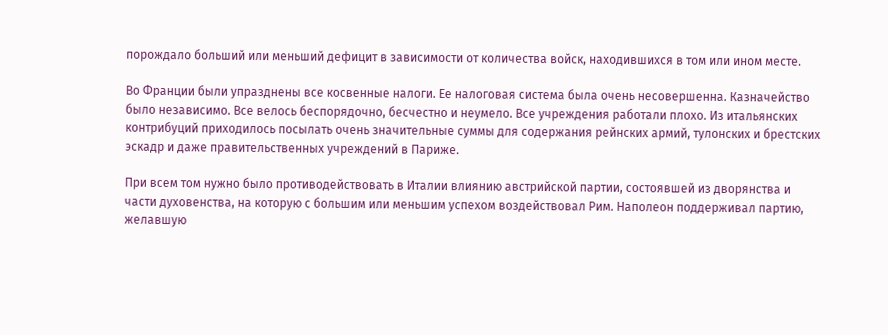порождало больший или меньший дефицит в зависимости от количества войск, находившихся в том или ином месте.

Во Франции были упразднены все косвенные налоги. Ее налоговая система была очень несовершенна. Казначейство было независимо. Все велось беспорядочно, бесчестно и неумело. Все учреждения работали плохо. Из итальянских контрибуций приходилось посылать очень значительные суммы для содержания рейнских армий, тулонских и брестских эскадр и даже правительственных учреждений в Париже.

При всем том нужно было противодействовать в Италии влиянию австрийской партии, состоявшей из дворянства и части духовенства, на которую с большим или меньшим успехом воздействовал Рим. Наполеон поддерживал партию, желавшую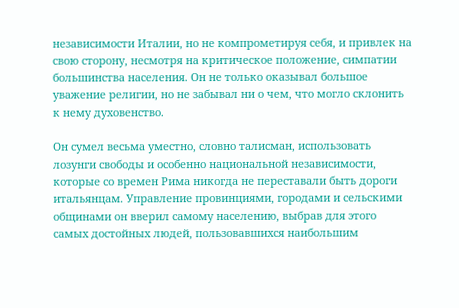независимости Италии, но не компрометируя себя, и привлек на свою сторону, несмотря на критическое положение, симпатии большинства населения. Он не только оказывал большое уважение религии, но не забывал ни о чем, что могло склонить к нему духовенство.

Он сумел весьма уместно, словно талисман, использовать лозунги свободы и особенно национальной независимости, которые со времен Рима никогда не переставали быть дороги итальянцам. Управление провинциями, городами и сельскими общинами он вверил самому населению, выбрав для этого самых достойных людей, пользовавшихся наибольшим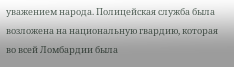уважением народа. Полицейская служба была возложена на национальную гвардию, которая во всей Ломбардии была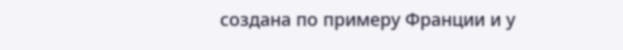создана по примеру Франции и у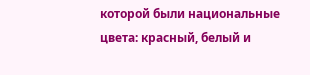которой были национальные цвета: красный, белый и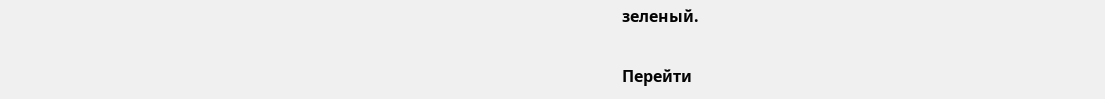зеленый.

Перейти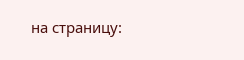на страницу: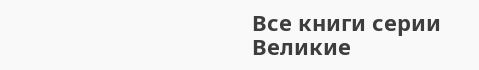Все книги серии Великие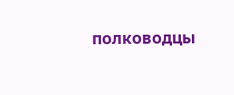полководцы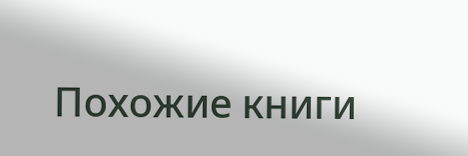Похожие книги